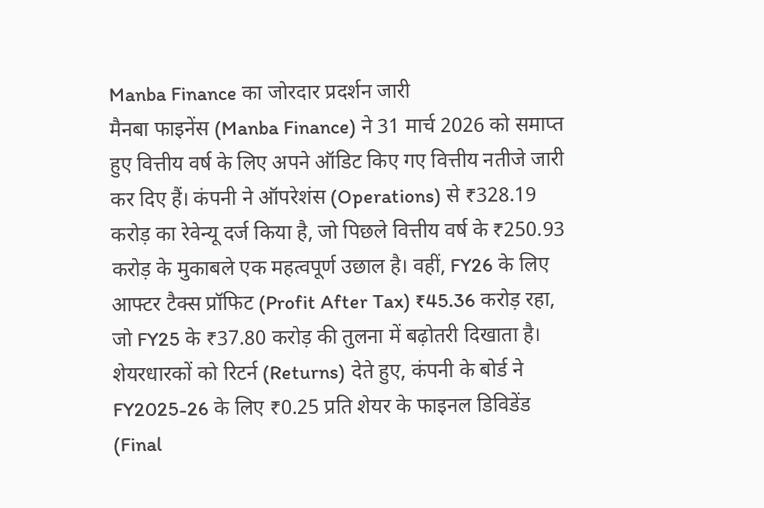Manba Finance का जोरदार प्रदर्शन जारी
मैनबा फाइनेंस (Manba Finance) ने 31 मार्च 2026 को समाप्त हुए वित्तीय वर्ष के लिए अपने ऑडिट किए गए वित्तीय नतीजे जारी कर दिए हैं। कंपनी ने ऑपरेशंस (Operations) से ₹328.19 करोड़ का रेवेन्यू दर्ज किया है, जो पिछले वित्तीय वर्ष के ₹250.93 करोड़ के मुकाबले एक महत्वपूर्ण उछाल है। वहीं, FY26 के लिए आफ्टर टैक्स प्रॉफिट (Profit After Tax) ₹45.36 करोड़ रहा, जो FY25 के ₹37.80 करोड़ की तुलना में बढ़ोतरी दिखाता है।
शेयरधारकों को रिटर्न (Returns) देते हुए, कंपनी के बोर्ड ने FY2025-26 के लिए ₹0.25 प्रति शेयर के फाइनल डिविडेंड (Final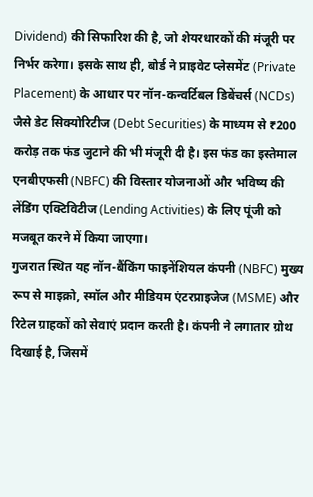Dividend) की सिफारिश की है, जो शेयरधारकों की मंजूरी पर निर्भर करेगा। इसके साथ ही, बोर्ड ने प्राइवेट प्लेसमेंट (Private Placement) के आधार पर नॉन-कन्वर्टिबल डिबेंचर्स (NCDs) जैसे डेट सिक्योरिटीज (Debt Securities) के माध्यम से ₹200 करोड़ तक फंड जुटाने की भी मंजूरी दी है। इस फंड का इस्तेमाल एनबीएफसी (NBFC) की विस्तार योजनाओं और भविष्य की लेंडिंग एक्टिविटीज (Lending Activities) के लिए पूंजी को मजबूत करने में किया जाएगा।
गुजरात स्थित यह नॉन-बैंकिंग फाइनेंशियल कंपनी (NBFC) मुख्य रूप से माइक्रो, स्मॉल और मीडियम एंटरप्राइजेज (MSME) और रिटेल ग्राहकों को सेवाएं प्रदान करती है। कंपनी ने लगातार ग्रोथ दिखाई है, जिसमें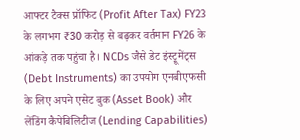आफ्टर टैक्स प्रॉफिट (Profit After Tax) FY23 के लगभग ₹30 करोड़ से बढ़कर वर्तमान FY26 के आंकड़े तक पहुंचा है। NCDs जैसे डेट इंस्ट्रूमेंट्स (Debt Instruments) का उपयोग एनबीएफसी के लिए अपने एसेट बुक (Asset Book) और लेंडिंग कैपेबिलिटीज (Lending Capabilities)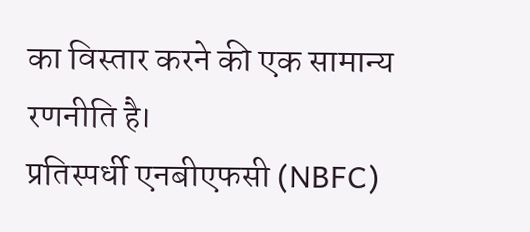का विस्तार करने की एक सामान्य रणनीति है।
प्रतिस्पर्धी एनबीएफसी (NBFC)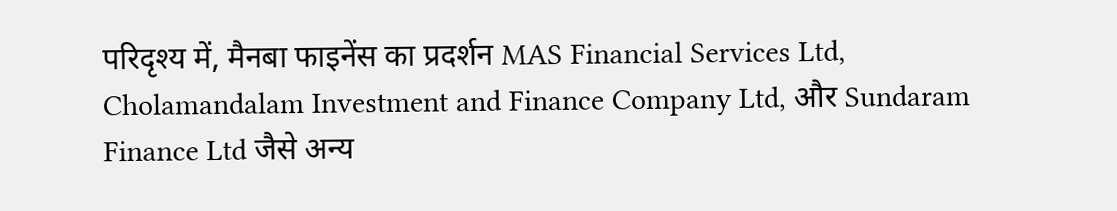परिदृश्य में, मैनबा फाइनेंस का प्रदर्शन MAS Financial Services Ltd, Cholamandalam Investment and Finance Company Ltd, और Sundaram Finance Ltd जैसे अन्य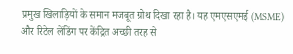प्रमुख खिलाड़ियों के समान मजबूत ग्रोथ दिखा रहा है। यह एमएसएमई (MSME) और रिटेल लेंडिंग पर केंद्रित अच्छी तरह से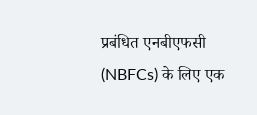प्रबंधित एनबीएफसी (NBFCs) के लिए एक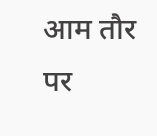आम तौर पर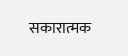सकारात्मक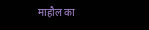माहौल का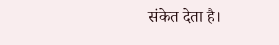संकेत देता है।